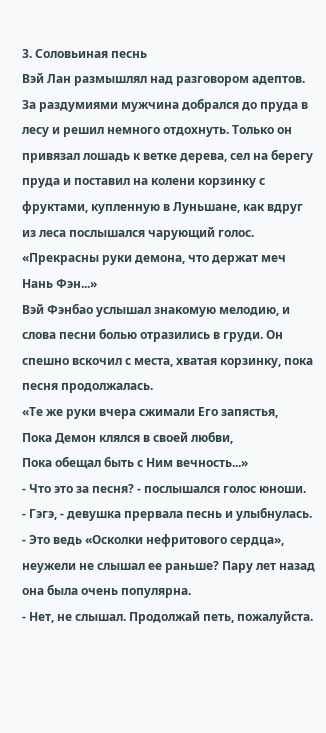3. Соловьиная песнь
Вэй Лан размышлял над разговором адептов. За раздумиями мужчина добрался до пруда в лесу и решил немного отдохнуть. Только он привязал лошадь к ветке дерева, сел на берегу пруда и поставил на колени корзинку с фруктами, купленную в Луньшане, как вдруг из леса послышался чарующий голос.
«Прекрасны руки демона, что держат меч Нань Фэн...»
Вэй Фэнбао услышал знакомую мелодию, и слова песни болью отразились в груди. Он спешно вскочил с места, хватая корзинку, пока песня продолжалась.
«Те же руки вчера сжимали Его запястья,
Пока Демон клялся в своей любви,
Пока обещал быть с Ним вечность...»
- Что это за песня? - послышался голос юноши.
- Гэгэ, - девушка прервала песнь и улыбнулась. - Это ведь «Осколки нефритового сердца», неужели не слышал ее раньше? Пару лет назад она была очень популярна.
- Нет, не слышал. Продолжай петь, пожалуйста.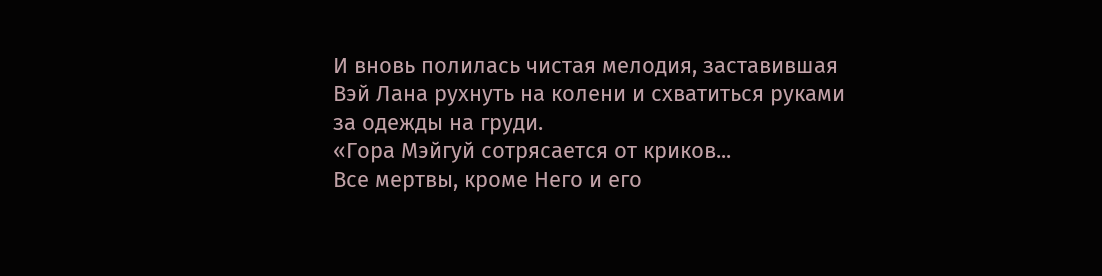И вновь полилась чистая мелодия, заставившая Вэй Лана рухнуть на колени и схватиться руками за одежды на груди.
«Гора Мэйгуй сотрясается от криков...
Все мертвы, кроме Него и его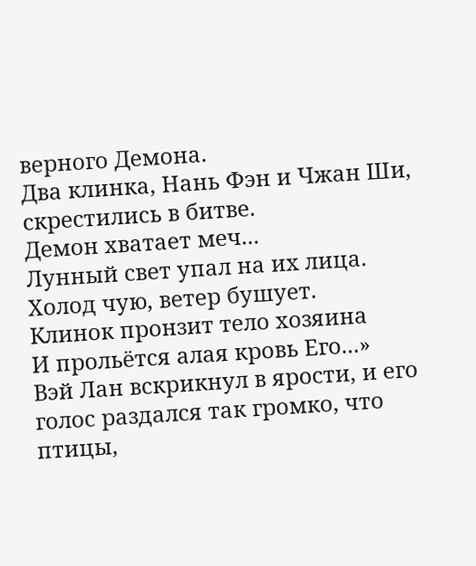верного Демона.
Два клинка, Нань Фэн и Чжан Ши, скрестились в битве.
Демон хватает меч...
Лунный свет упал на их лица.
Холод чую, ветер бушует.
Клинок пронзит тело хозяина
И прольётся алая кровь Его...»
Вэй Лан вскрикнул в ярости, и его голос раздался так громко, что птицы,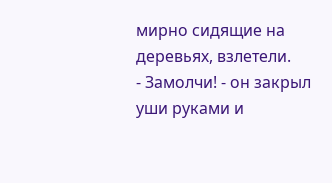мирно сидящие на деревьях, взлетели.
- Замолчи! - он закрыл уши руками и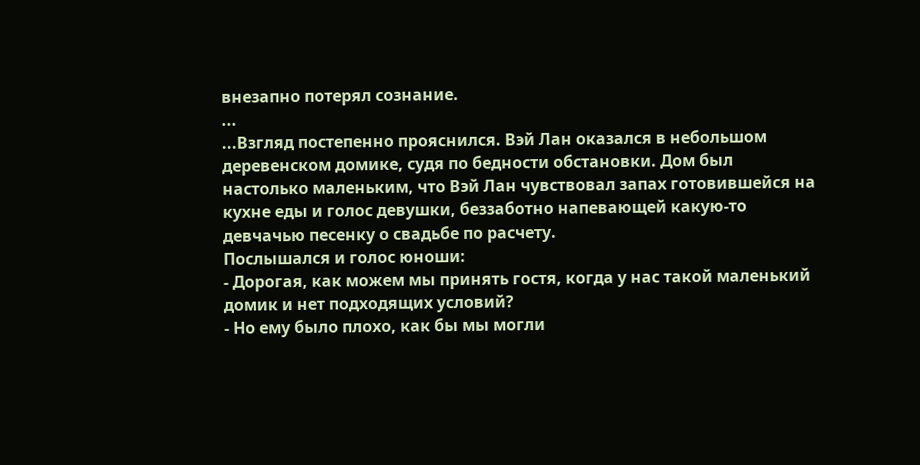внезапно потерял сознание.
...
...Взгляд постепенно прояснился. Вэй Лан оказался в небольшом деревенском домике, судя по бедности обстановки. Дом был настолько маленьким, что Вэй Лан чувствовал запах готовившейся на кухне еды и голос девушки, беззаботно напевающей какую-то девчачью песенку о свадьбе по расчету.
Послышался и голос юноши:
- Дорогая, как можем мы принять гостя, когда у нас такой маленький домик и нет подходящих условий?
- Но ему было плохо, как бы мы могли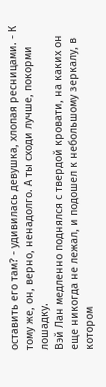оставить его там? - удивилась девушка, хлопая ресницами. - К тому же, он, верно, ненадолго. А ты сходи лучше, покорми лошадку.
Вэй Лан медленно поднялся с твердой кровати, на каких он еще никогда не лежал, и подошел к небольшому зеркалу, в котором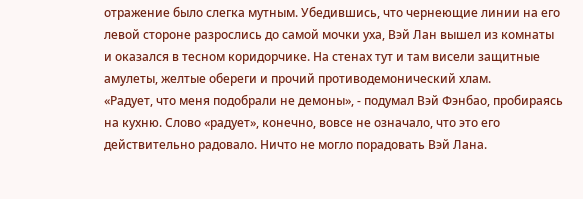отражение было слегка мутным. Убедившись, что чернеющие линии на его левой стороне разрослись до самой мочки уха, Вэй Лан вышел из комнаты и оказался в тесном коридорчике. На стенах тут и там висели защитные амулеты, желтые обереги и прочий противодемонический хлам.
«Радует, что меня подобрали не демоны», - подумал Вэй Фэнбао, пробираясь на кухню. Слово «радует», конечно, вовсе не означало, что это его действительно радовало. Ничто не могло порадовать Вэй Лана.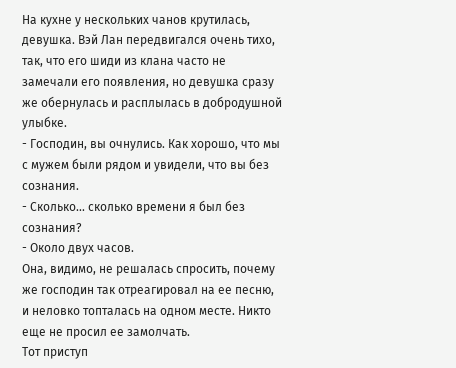На кухне у нескольких чанов крутилась, девушка. Вэй Лан передвигался очень тихо, так, что его шиди из клана часто не замечали его появления, но девушка сразу же обернулась и расплылась в добродушной улыбке.
- Господин, вы очнулись. Как хорошо, что мы с мужем были рядом и увидели, что вы без сознания.
- Сколько... сколько времени я был без сознания?
- Около двух часов.
Она, видимо, не решалась спросить, почему же господин так отреагировал на ее песню, и неловко топталась на одном месте. Никто еще не просил ее замолчать.
Тот приступ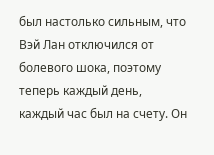был настолько сильным, что Вэй Лан отключился от болевого шока, поэтому теперь каждый день, каждый час был на счету. Он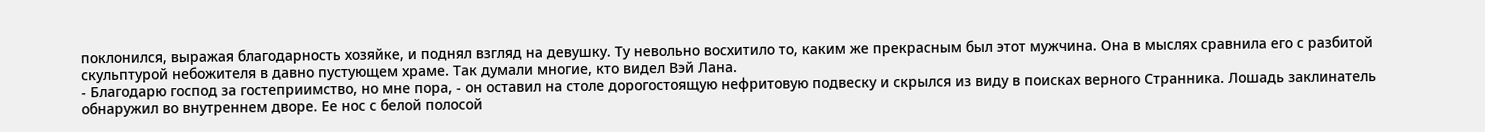поклонился, выражая благодарность хозяйке, и поднял взгляд на девушку. Ту невольно восхитило то, каким же прекрасным был этот мужчина. Она в мыслях сравнила его с разбитой скульптурой небожителя в давно пустующем храме. Так думали многие, кто видел Вэй Лана.
- Благодарю господ за гостеприимство, но мне пора, - он оставил на столе дорогостоящую нефритовую подвеску и скрылся из виду в поисках верного Странника. Лошадь заклинатель обнаружил во внутреннем дворе. Ее нос с белой полосой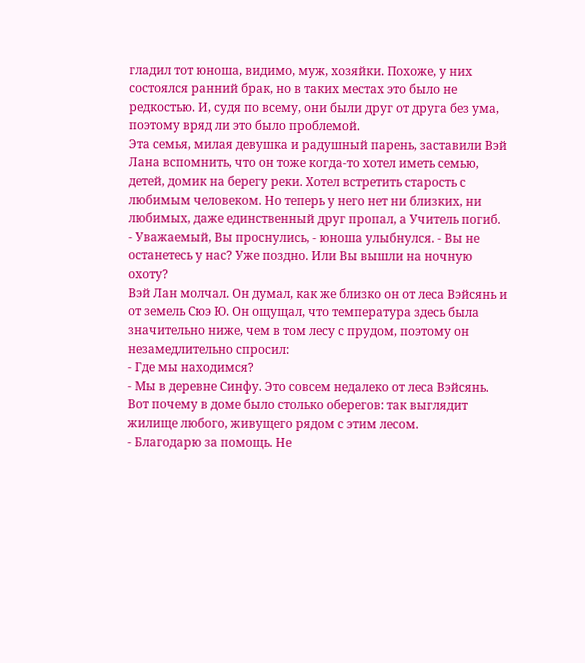гладил тот юноша, видимо, муж, хозяйки. Похоже, у них состоялся ранний брак, но в таких местах это было не редкостью. И, судя по всему, они были друг от друга без ума, поэтому вряд ли это было проблемой.
Эта семья, милая девушка и радушный парень, заставили Вэй Лана вспомнить, что он тоже когда-то хотел иметь семью, детей, домик на берегу реки. Хотел встретить старость с любимым человеком. Но теперь у него нет ни близких, ни любимых, даже единственный друг пропал, а Учитель погиб.
- Уважаемый, Вы проснулись, - юноша улыбнулся. - Вы не останетесь у нас? Уже поздно. Или Вы вышли на ночную охоту?
Вэй Лан молчал. Он думал, как же близко он от леса Вэйсянь и от земель Сюэ Ю. Он ощущал, что температура здесь была значительно ниже, чем в том лесу с прудом, поэтому он незамедлительно спросил:
- Где мы находимся?
- Мы в деревне Синфу. Это совсем недалеко от леса Вэйсянь.
Вот почему в доме было столько оберегов: так выглядит жилище любого, живущего рядом с этим лесом.
- Благодарю за помощь. Не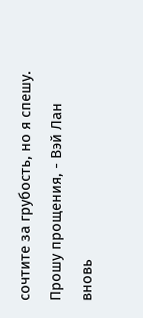сочтите за грубость, но я спешу. Прошу прощения, - Вэй Лан вновь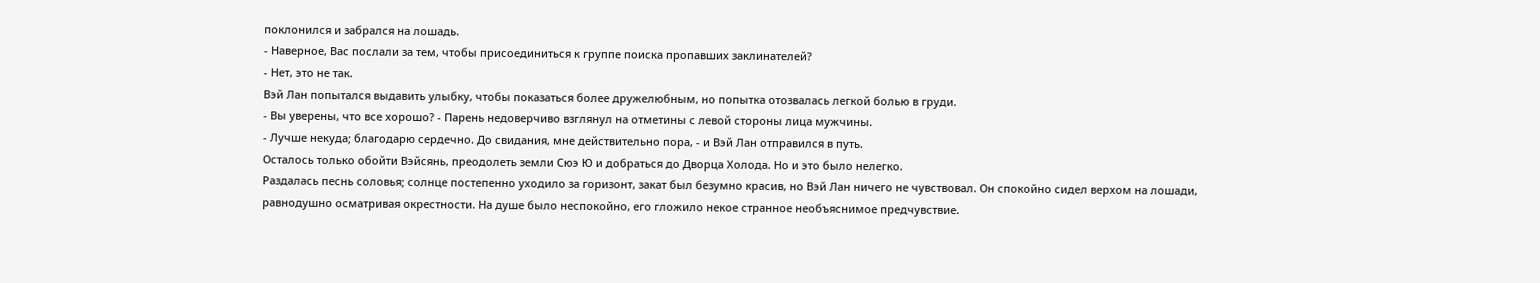поклонился и забрался на лошадь.
- Наверное, Вас послали за тем, чтобы присоединиться к группе поиска пропавших заклинателей?
- Нет, это не так.
Вэй Лан попытался выдавить улыбку, чтобы показаться более дружелюбным, но попытка отозвалась легкой болью в груди.
- Вы уверены, что все хорошо? - Парень недоверчиво взглянул на отметины с левой стороны лица мужчины.
- Лучше некуда; благодарю сердечно. До свидания, мне действительно пора, - и Вэй Лан отправился в путь.
Осталось только обойти Вэйсянь, преодолеть земли Сюэ Ю и добраться до Дворца Холода. Но и это было нелегко.
Раздалась песнь соловья; солнце постепенно уходило за горизонт, закат был безумно красив, но Вэй Лан ничего не чувствовал. Он спокойно сидел верхом на лошади, равнодушно осматривая окрестности. На душе было неспокойно, его гложило некое странное необъяснимое предчувствие.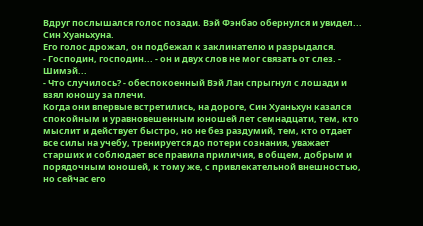Вдруг послышался голос позади. Вэй Фэнбао обернулся и увидел... Син Хуаньхуна.
Его голос дрожал, он подбежал к заклинателю и разрыдался.
- Господин, господин... - он и двух слов не мог связать от слез. - Шимэй...
- Что случилось? - обеспокоенный Вэй Лан спрыгнул с лошади и взял юношу за плечи.
Когда они впервые встретились, на дороге, Син Хуаньхун казался спокойным и уравновешенным юношей лет семнадцати, тем, кто мыслит и действует быстро, но не без раздумий, тем, кто отдает все силы на учебу, тренируется до потери сознания, уважает старших и соблюдает все правила приличия, в общем, добрым и порядочным юношей, к тому же, с привлекательной внешностью, но сейчас его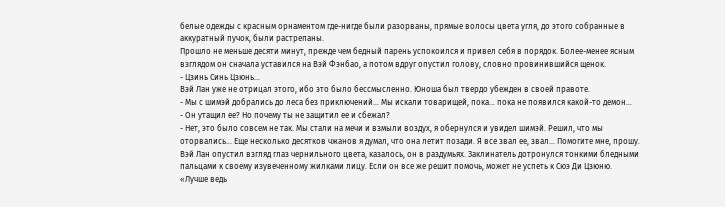белые одежды с красным орнаментом где-нигде были разорваны, прямые волосы цвета угля, до этого собранные в аккуратный пучок, были растрепаны.
Прошло не меньше десяти минут, прежде чем бедный парень успокоился и привел себя в порядок. Более-менее ясным взглядом он сначала уставился на Вэй Фэнбао, а потом вдруг опустил голову, словно провинившийся щенок.
- Цзинь Синь Цзюнь...
Вэй Лан уже не отрицал этого, ибо это было бессмысленно. Юноша был твердо убежден в своей правоте.
- Мы с шимэй добрались до леса без приключений... Мы искали товарищей, пока... пока не появился какой-то демон...
- Он утащил ее? Но почему ты не защитил ее и сбежал?
- Нет, это было совсем не так. Мы стали на мечи и взмыли воздух, я обернулся и увидел шимэй. Решил, что мы оторвались... Еще несколько десятков чжанов я думал, что она летит позади. Я все звал ее, звал... Помогите мне, прошу.
Вэй Лан опустил взгляд глаз чернильного цвета, казалось, он в раздумьях. Заклинатель дотронулся тонкими бледными пальцами к своему изувеченному жилками лицу. Если он все же решит помочь, может не успеть к Сюэ Ди Цзюню.
«Лучше ведь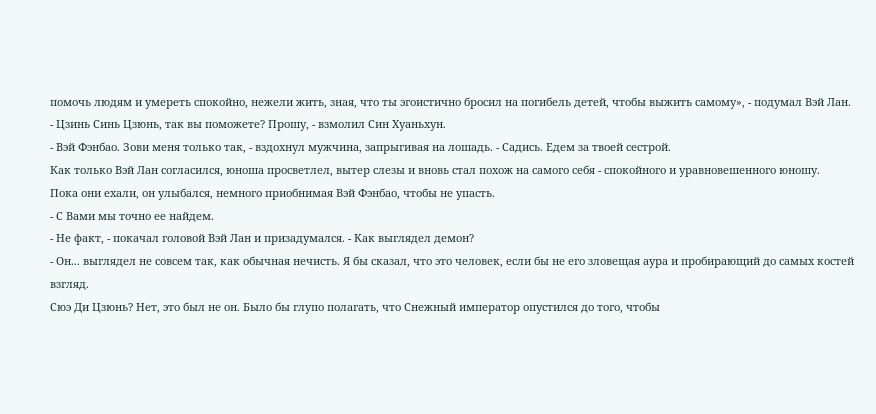помочь людям и умереть спокойно, нежели жить, зная, что ты эгоистично бросил на погибель детей, чтобы выжить самому», - подумал Вэй Лан.
- Цзинь Синь Цзюнь, так вы поможете? Прошу, - взмолил Син Хуаньхун.
- Вэй Фэнбао. Зови меня только так, - вздохнул мужчина, запрыгивая на лошадь. - Садись. Едем за твоей сестрой.
Как только Вэй Лан согласился, юноша просветлел, вытер слезы и вновь стал похож на самого себя - спокойного и уравновешенного юношу.
Пока они ехали, он улыбался, немного приобнимая Вэй Фэнбао, чтобы не упасть.
- С Вами мы точно ее найдем.
- Не факт, - покачал головой Вэй Лан и призадумался. - Как выглядел демон?
- Он... выглядел не совсем так, как обычная нечисть. Я бы сказал, что это человек, если бы не его зловещая аура и пробирающий до самых костей взгляд.
Сюэ Ди Цзюнь? Нет, это был не он. Было бы глупо полагать, что Снежный император опустился до того, чтобы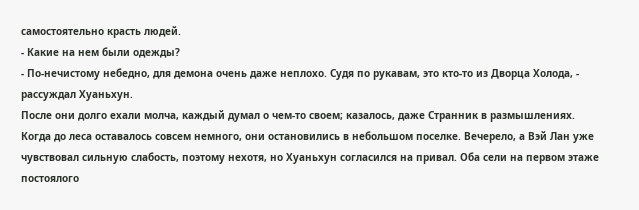самостоятельно красть людей.
- Какие на нем были одежды?
- По-нечистому небедно, для демона очень даже неплохо. Судя по рукавам, это кто-то из Дворца Холода, - рассуждал Хуаньхун.
После они долго ехали молча, каждый думал о чем-то своем; казалось, даже Странник в размышлениях. Когда до леса оставалось совсем немного, они остановились в небольшом поселке. Вечерело, а Вэй Лан уже чувствовал сильную слабость, поэтому нехотя, но Хуаньхун согласился на привал. Оба сели на первом этаже постоялого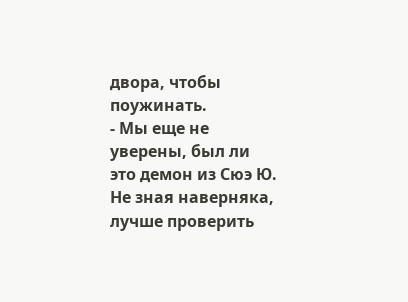двора, чтобы поужинать.
- Мы еще не уверены, был ли это демон из Сюэ Ю. Не зная наверняка, лучше проверить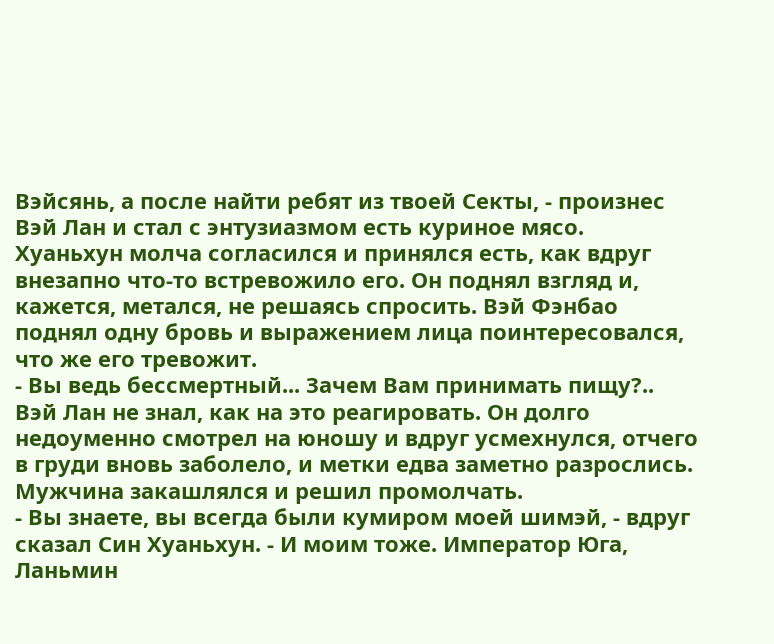Вэйсянь, а после найти ребят из твоей Секты, - произнес Вэй Лан и стал с энтузиазмом есть куриное мясо.
Хуаньхун молча согласился и принялся есть, как вдруг внезапно что-то встревожило его. Он поднял взгляд и, кажется, метался, не решаясь спросить. Вэй Фэнбао поднял одну бровь и выражением лица поинтересовался, что же его тревожит.
- Вы ведь бессмертный... Зачем Вам принимать пищу?..
Вэй Лан не знал, как на это реагировать. Он долго недоуменно смотрел на юношу и вдруг усмехнулся, отчего в груди вновь заболело, и метки едва заметно разрослись. Мужчина закашлялся и решил промолчать.
- Вы знаете, вы всегда были кумиром моей шимэй, - вдруг сказал Син Хуаньхун. - И моим тоже. Император Юга, Ланьмин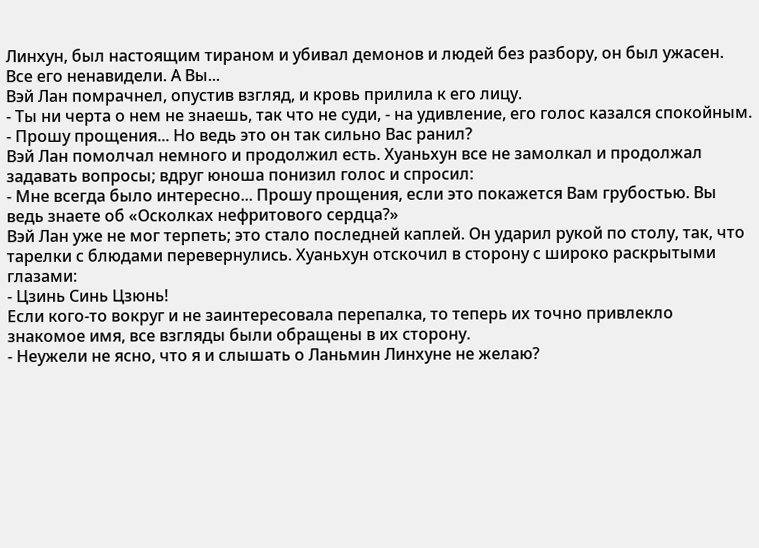Линхун, был настоящим тираном и убивал демонов и людей без разбору, он был ужасен. Все его ненавидели. А Вы...
Вэй Лан помрачнел, опустив взгляд, и кровь прилила к его лицу.
- Ты ни черта о нем не знаешь, так что не суди, - на удивление, его голос казался спокойным.
- Прошу прощения... Но ведь это он так сильно Вас ранил?
Вэй Лан помолчал немного и продолжил есть. Хуаньхун все не замолкал и продолжал задавать вопросы; вдруг юноша понизил голос и спросил:
- Мне всегда было интересно... Прошу прощения, если это покажется Вам грубостью. Вы ведь знаете об «Осколках нефритового сердца?»
Вэй Лан уже не мог терпеть; это стало последней каплей. Он ударил рукой по столу, так, что тарелки с блюдами перевернулись. Хуаньхун отскочил в сторону с широко раскрытыми глазами:
- Цзинь Синь Цзюнь!
Если кого-то вокруг и не заинтересовала перепалка, то теперь их точно привлекло знакомое имя, все взгляды были обращены в их сторону.
- Неужели не ясно, что я и слышать о Ланьмин Линхуне не желаю?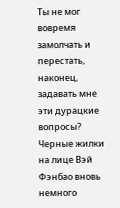Ты не мог вовремя замолчать и перестать, наконец, задавать мне эти дурацкие вопросы?
Черные жилки на лице Вэй Фэнбао вновь немного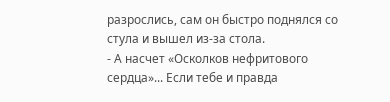разрослись, сам он быстро поднялся со стула и вышел из-за стола.
- А насчет «Осколков нефритового сердца»... Если тебе и правда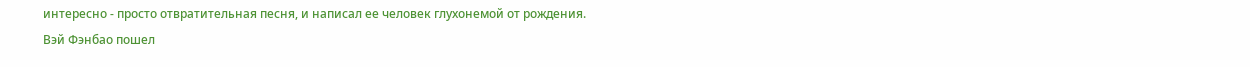интересно - просто отвратительная песня, и написал ее человек глухонемой от рождения.
Вэй Фэнбао пошел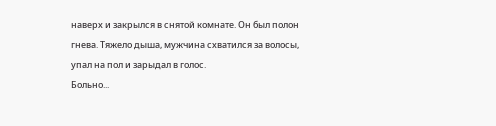наверх и закрылся в снятой комнате. Он был полон гнева. Тяжело дыша, мужчина схватился за волосы, упал на пол и зарыдал в голос.
Больно...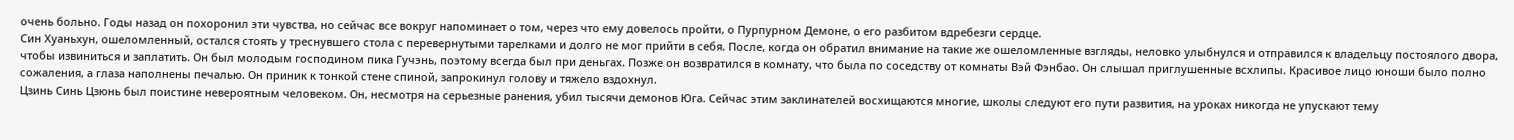очень больно. Годы назад он похоронил эти чувства, но сейчас все вокруг напоминает о том, через что ему довелось пройти, о Пурпурном Демоне, о его разбитом вдребезги сердце.
Син Хуаньхун, ошеломленный, остался стоять у треснувшего стола с перевернутыми тарелками и долго не мог прийти в себя. После, когда он обратил внимание на такие же ошеломленные взгляды, неловко улыбнулся и отправился к владельцу постоялого двора, чтобы извиниться и заплатить. Он был молодым господином пика Гучэнь, поэтому всегда был при деньгах. Позже он возвратился в комнату, что была по соседству от комнаты Вэй Фэнбао. Он слышал приглушенные всхлипы. Красивое лицо юноши было полно сожаления, а глаза наполнены печалью. Он приник к тонкой стене спиной, запрокинул голову и тяжело вздохнул.
Цзинь Синь Цзюнь был поистине невероятным человеком. Он, несмотря на серьезные ранения, убил тысячи демонов Юга. Сейчас этим заклинателей восхищаются многие, школы следуют его пути развития, на уроках никогда не упускают тему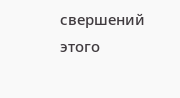свершений этого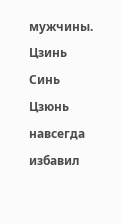мужчины. Цзинь Синь Цзюнь навсегда избавил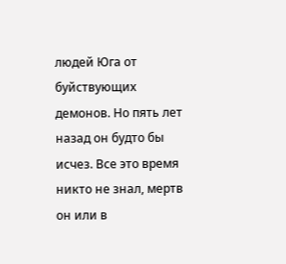людей Юга от буйствующих демонов. Но пять лет назад он будто бы исчез. Все это время никто не знал, мертв он или в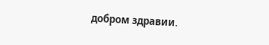добром здравии.